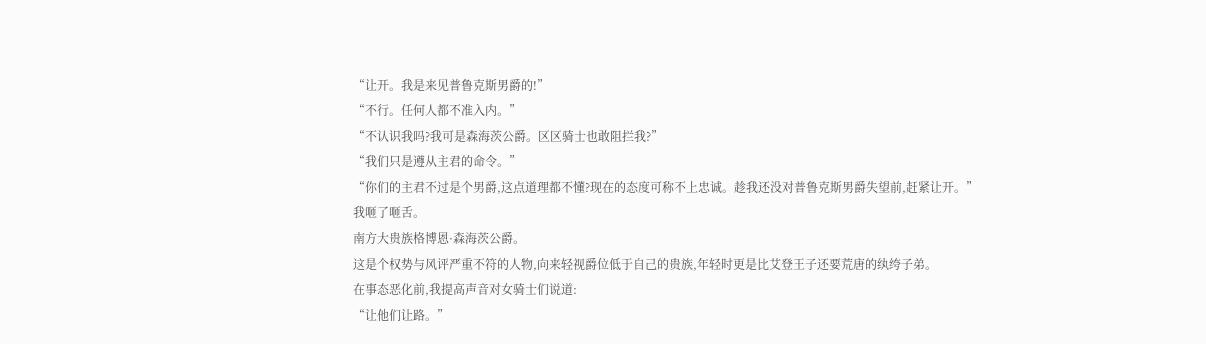“让开。我是来见普鲁克斯男爵的!”
“不行。任何人都不准入内。”
“不认识我吗?我可是森海茨公爵。区区骑士也敢阻拦我?”
“我们只是遵从主君的命令。”
“你们的主君不过是个男爵,这点道理都不懂?现在的态度可称不上忠诚。趁我还没对普鲁克斯男爵失望前,赶紧让开。”
我咂了咂舌。
南方大贵族格博恩·森海茨公爵。
这是个权势与风评严重不符的人物,向来轻视爵位低于自己的贵族,年轻时更是比艾登王子还要荒唐的纨绔子弟。
在事态恶化前,我提高声音对女骑士们说道:
“让他们让路。”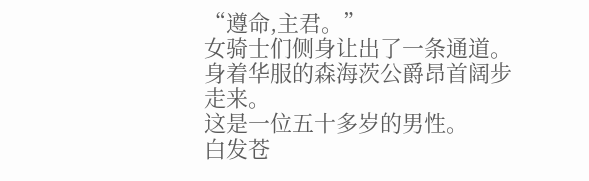“遵命,主君。”
女骑士们侧身让出了一条通道。
身着华服的森海茨公爵昂首阔步走来。
这是一位五十多岁的男性。
白发苍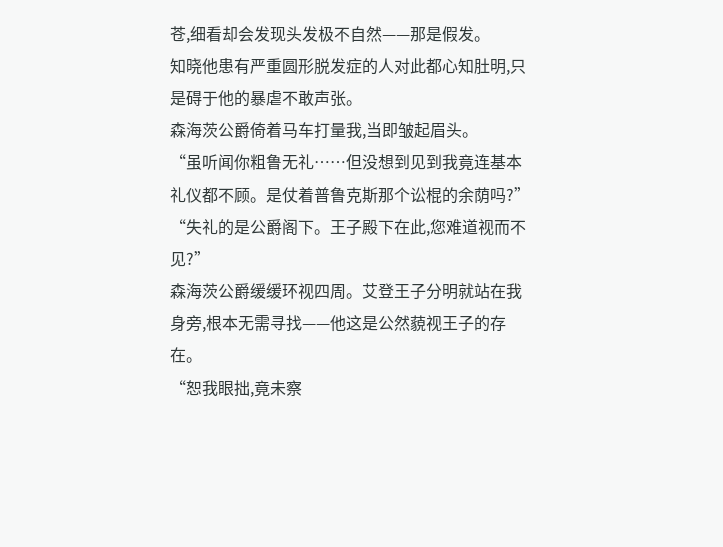苍,细看却会发现头发极不自然——那是假发。
知晓他患有严重圆形脱发症的人对此都心知肚明,只是碍于他的暴虐不敢声张。
森海茨公爵倚着马车打量我,当即皱起眉头。
“虽听闻你粗鲁无礼……但没想到见到我竟连基本礼仪都不顾。是仗着普鲁克斯那个讼棍的余荫吗?”
“失礼的是公爵阁下。王子殿下在此,您难道视而不见?”
森海茨公爵缓缓环视四周。艾登王子分明就站在我身旁,根本无需寻找——他这是公然藐视王子的存在。
“恕我眼拙,竟未察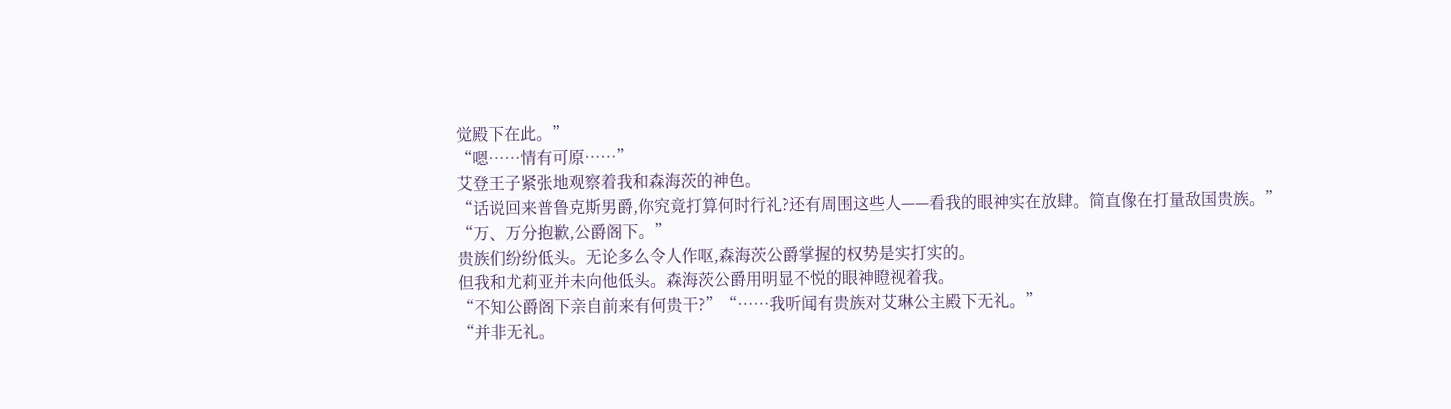觉殿下在此。”
“嗯……情有可原……”
艾登王子紧张地观察着我和森海茨的神色。
“话说回来普鲁克斯男爵,你究竟打算何时行礼?还有周围这些人——看我的眼神实在放肆。简直像在打量敌国贵族。”
“万、万分抱歉,公爵阁下。”
贵族们纷纷低头。无论多么令人作呕,森海茨公爵掌握的权势是实打实的。
但我和尤莉亚并未向他低头。森海茨公爵用明显不悦的眼神瞪视着我。
“不知公爵阁下亲自前来有何贵干?”“……我听闻有贵族对艾琳公主殿下无礼。”
“并非无礼。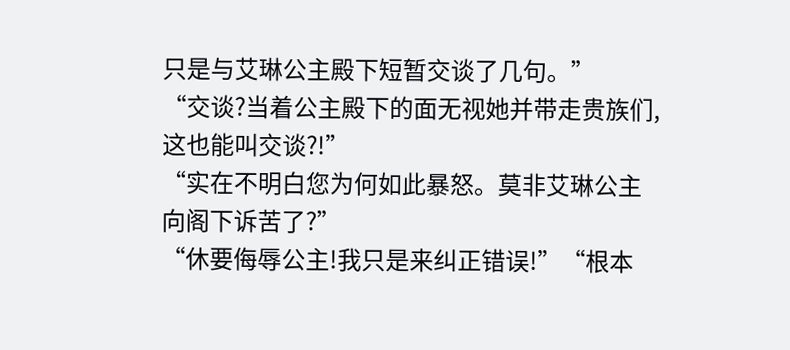只是与艾琳公主殿下短暂交谈了几句。”
“交谈?当着公主殿下的面无视她并带走贵族们,这也能叫交谈?!”
“实在不明白您为何如此暴怒。莫非艾琳公主向阁下诉苦了?”
“休要侮辱公主!我只是来纠正错误!”“根本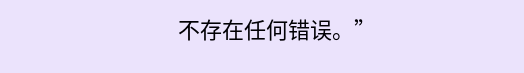不存在任何错误。”